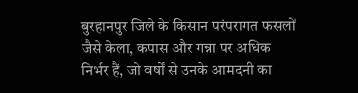बुरहानपुर जिले के किसान परंपरागत फसलों जैसे केला, कपास और गन्ना पर अधिक निर्भर हैं, जो वर्षों से उनके आमदनी का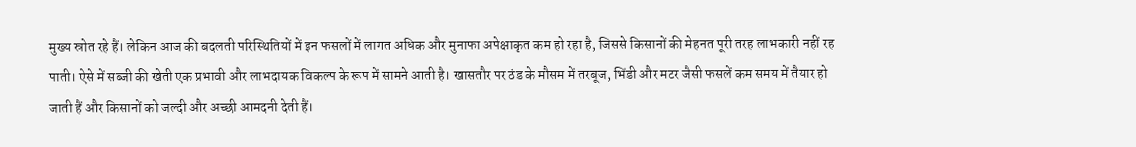मुख्य स्रोत रहे हैं। लेकिन आज की बदलती परिस्थितियों में इन फसलों में लागत अधिक और मुनाफा अपेक्षाकृत कम हो रहा है, जिससे किसानों की मेहनत पूरी तरह लाभकारी नहीं रह पाती। ऐसे में सब्जी की खेती एक प्रभावी और लाभदायक विकल्प के रूप में सामने आती है। खासतौर पर ठंड के मौसम में तरबूज, भिंडी और मटर जैसी फसलें कम समय में तैयार हो जाती हैं और किसानों को जल्दी और अच्छी आमदनी देती हैं।